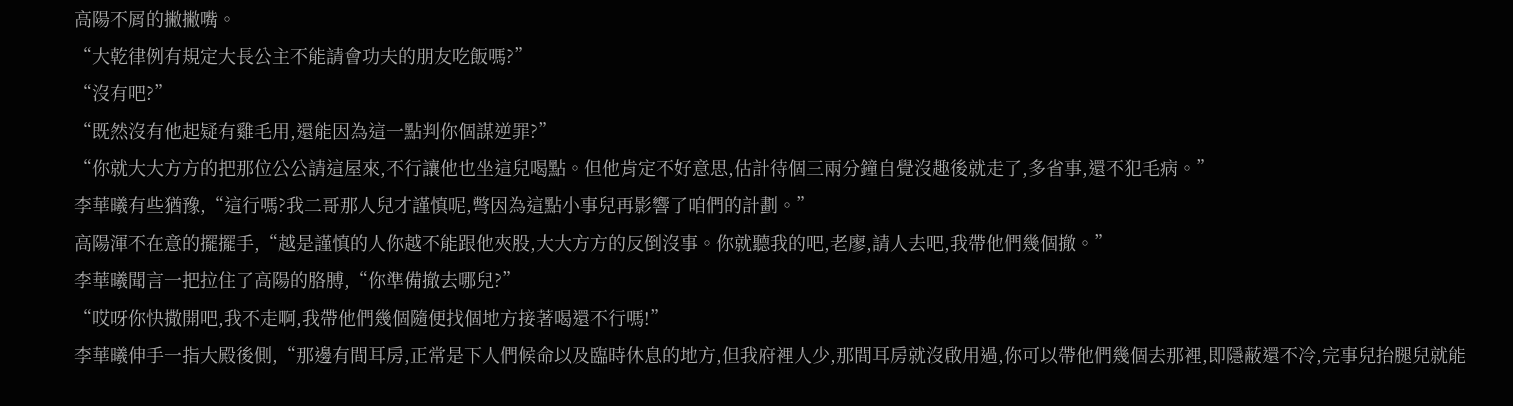高陽不屑的撇撇嘴。
“大乾律例有規定大長公主不能請會功夫的朋友吃飯嗎?”
“沒有吧?”
“既然沒有他起疑有雞毛用,還能因為這一點判你個謀逆罪?”
“你就大大方方的把那位公公請這屋來,不行讓他也坐這兒喝點。但他肯定不好意思,估計待個三兩分鐘自覺沒趣後就走了,多省事,還不犯毛病。”
李華曦有些猶豫,“這行嗎?我二哥那人兒才謹慎呢,彆因為這點小事兒再影響了咱們的計劃。”
高陽渾不在意的擺擺手,“越是謹慎的人你越不能跟他夾股,大大方方的反倒沒事。你就聽我的吧,老廖,請人去吧,我帶他們幾個撤。”
李華曦聞言一把拉住了高陽的胳膊,“你準備撤去哪兒?”
“哎呀你快撒開吧,我不走啊,我帶他們幾個隨便找個地方接著喝還不行嗎!”
李華曦伸手一指大殿後側,“那邊有間耳房,正常是下人們候命以及臨時休息的地方,但我府裡人少,那間耳房就沒啟用過,你可以帶他們幾個去那裡,即隱蔽還不冷,完事兒抬腿兒就能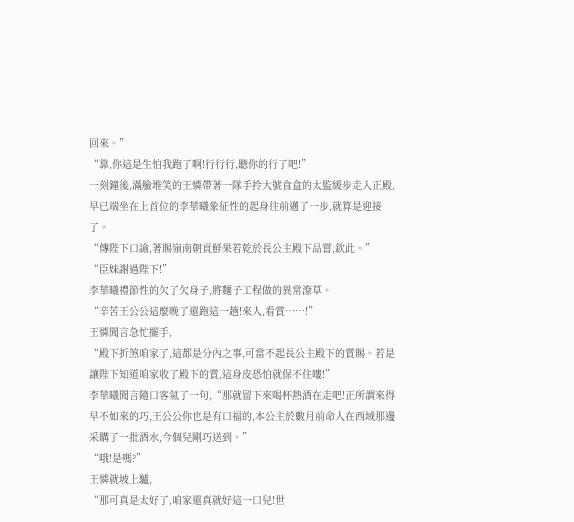回來。”
“靠,你這是生怕我跑了啊!行行行,聽你的行了吧!”
一刻鐘後,滿臉堆笑的王憐帶著一隊手拎大號食盒的太監緩步走入正殿,早已端坐在上首位的李華曦象征性的起身往前邁了一步,就算是迎接了。
“傳陛下口諭,著賜嶺南朝貢鮮果若乾於長公主殿下品嘗,欽此。”
“臣妹謝過陛下!”
李華曦禮節性的欠了欠身子,將麵子工程做的異常潦草。
“辛苦王公公這麼晚了還跑這一趟!來人,看賞……!”
王憐聞言急忙擺手,
“殿下折煞咱家了,這都是分內之事,可當不起長公主殿下的賞賜。若是讓陛下知道咱家收了殿下的賞,這身皮恐怕就保不住嘍!”
李華曦聞言隨口客氣了一句,“那就留下來喝杯熱酒在走吧!正所謂來得早不如來的巧,王公公你也是有口福的,本公主於數月前命人在西域那邊采購了一批酒水,今個兒剛巧送到。”
“哦!是嗎?”
王憐就坡上驢,
“那可真是太好了,咱家還真就好這一口兒!世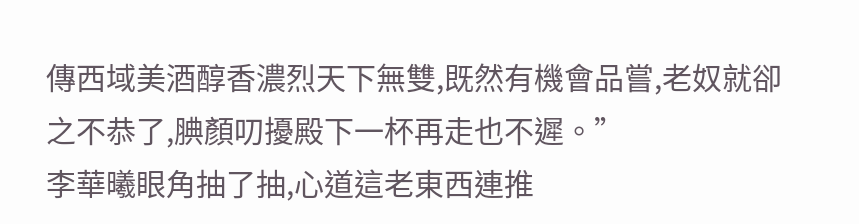傳西域美酒醇香濃烈天下無雙,既然有機會品嘗,老奴就卻之不恭了,腆顏叨擾殿下一杯再走也不遲。”
李華曦眼角抽了抽,心道這老東西連推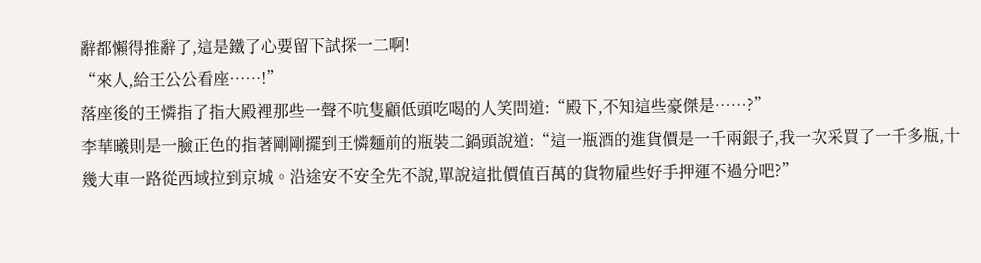辭都懶得推辭了,這是鐵了心要留下試探一二啊!
“來人,給王公公看座……!”
落座後的王憐指了指大殿裡那些一聲不吭隻顧低頭吃喝的人笑問道:“殿下,不知這些豪傑是……?”
李華曦則是一臉正色的指著剛剛擺到王憐麵前的瓶裝二鍋頭說道:“這一瓶酒的進貨價是一千兩銀子,我一次采買了一千多瓶,十幾大車一路從西域拉到京城。沿途安不安全先不說,單說這批價值百萬的貨物雇些好手押運不過分吧?”